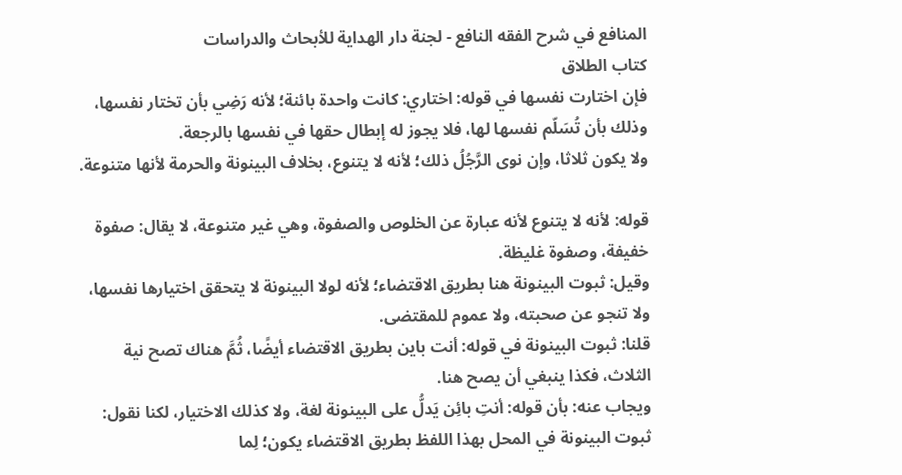المنافع في شرح الفقه النافع - لجنة دار الهداية للأبحاث والدراسات
كتاب الطلاق
فإن اختارت نفسها في قوله: اختاري: كانت واحدة بائنة؛ لأنه رَضِي بأن تختار نفسها، وذلك بأن تُسَلّم نفسها لها، فلا يجوز له إبطال حقها في نفسها بالرجعة.
ولا يكون ثلاثا، وإن نوى الرَّجُلُ ذلك؛ لأنه لا يتنوع، بخلاف البينونة والحرمة لأنها متنوعة.

قوله: لأنه لا يتنوع لأنه عبارة عن الخلوص والصفوة، وهي غير متنوعة، لا يقال: صفوة خفيفة، وصفوة غليظة.
وقيل: ثبوت البينونة هنا بطريق الاقتضاء؛ لأنه لولا البينونة لا يتحقق اختيارها نفسها، ولا تنجو عن صحبته، ولا عموم للمقتضى.
قلنا: ثبوت البينونة في قوله: أنت باين بطريق الاقتضاء أيضًا، ثُمَّ هناك تصح نية الثلاث، فكذا ينبغي أن يصح هنا.
ويجاب عنه: بأن قوله: أنتِ بائِن يَدلُّ على البينونة لغة، ولا كذلك الاختيار، لكنا نقول: ثبوت البينونة في المحل بهذا اللفظ بطريق الاقتضاء يكون؛ لِما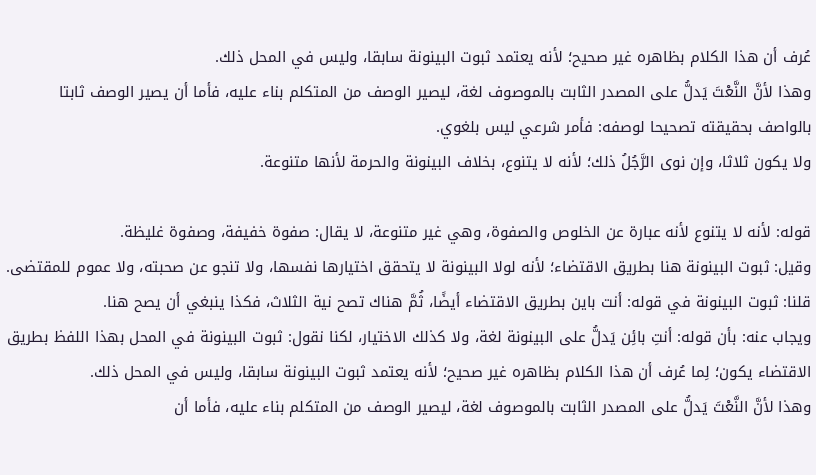عُرف أن هذا الكلام بظاهره غير صحيح؛ لأنه يعتمد ثبوت البينونة سابقا، وليس في المحل ذلك.
وهذا لأنَّ النَّعْتَ يَدلُّ على المصدر الثابت بالموصوف لغة، ليصير الوصف من المتكلم بناء عليه، فأما أن يصير الوصف ثابتا بالواصف بحقيقته تصحيحا لوصفه: فأمر شرعي ليس بلغوي.
ولا يكون ثلاثا، وإن نوى الرَّجُلُ ذلك؛ لأنه لا يتنوع، بخلاف البينونة والحرمة لأنها متنوعة.

قوله: لأنه لا يتنوع لأنه عبارة عن الخلوص والصفوة، وهي غير متنوعة، لا يقال: صفوة خفيفة، وصفوة غليظة.
وقيل: ثبوت البينونة هنا بطريق الاقتضاء؛ لأنه لولا البينونة لا يتحقق اختيارها نفسها، ولا تنجو عن صحبته، ولا عموم للمقتضى.
قلنا: ثبوت البينونة في قوله: أنت باين بطريق الاقتضاء أيضًا، ثُمَّ هناك تصح نية الثلاث، فكذا ينبغي أن يصح هنا.
ويجاب عنه: بأن قوله: أنتِ بائِن يَدلُّ على البينونة لغة، ولا كذلك الاختيار، لكنا نقول: ثبوت البينونة في المحل بهذا اللفظ بطريق الاقتضاء يكون؛ لِما عُرف أن هذا الكلام بظاهره غير صحيح؛ لأنه يعتمد ثبوت البينونة سابقا، وليس في المحل ذلك.
وهذا لأنَّ النَّعْتَ يَدلُّ على المصدر الثابت بالموصوف لغة، ليصير الوصف من المتكلم بناء عليه، فأما أن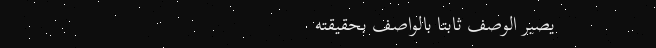يصير الوصف ثابتا بالواصف بحقيقته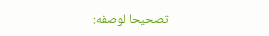تصحيحا لوصفه: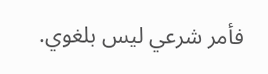فأمر شرعي ليس بلغوي.